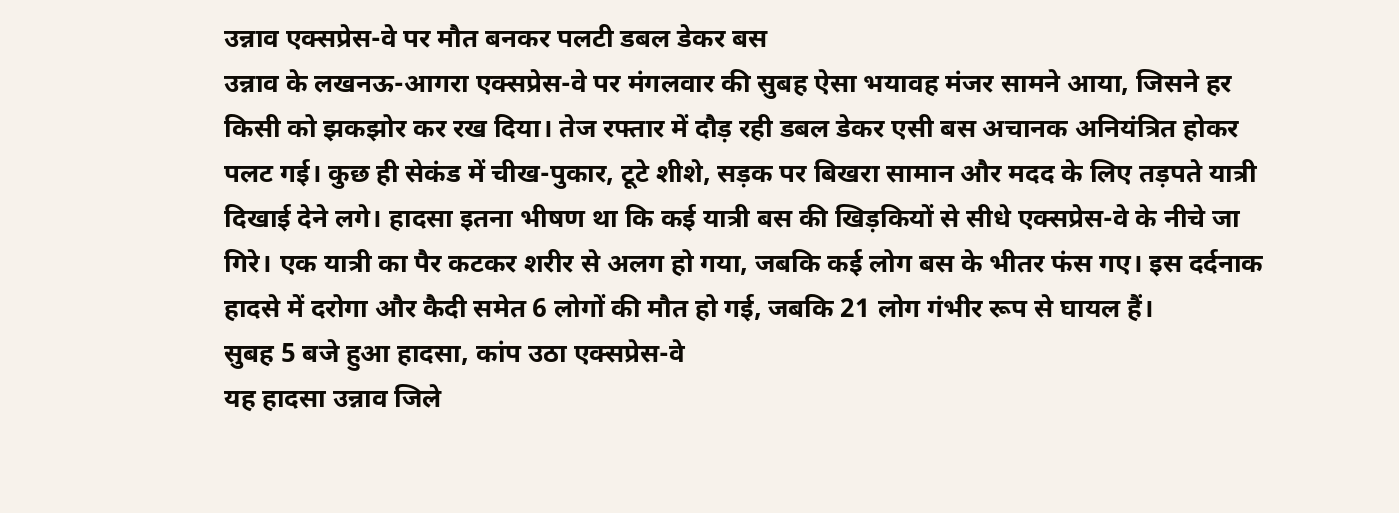उन्नाव एक्सप्रेस-वे पर मौत बनकर पलटी डबल डेकर बस
उन्नाव के लखनऊ-आगरा एक्सप्रेस-वे पर मंगलवार की सुबह ऐसा भयावह मंजर सामने आया, जिसने हर किसी को झकझोर कर रख दिया। तेज रफ्तार में दौड़ रही डबल डेकर एसी बस अचानक अनियंत्रित होकर पलट गई। कुछ ही सेकंड में चीख-पुकार, टूटे शीशे, सड़क पर बिखरा सामान और मदद के लिए तड़पते यात्री दिखाई देने लगे। हादसा इतना भीषण था कि कई यात्री बस की खिड़कियों से सीधे एक्सप्रेस-वे के नीचे जा गिरे। एक यात्री का पैर कटकर शरीर से अलग हो गया, जबकि कई लोग बस के भीतर फंस गए। इस दर्दनाक हादसे में दरोगा और कैदी समेत 6 लोगों की मौत हो गई, जबकि 21 लोग गंभीर रूप से घायल हैं।
सुबह 5 बजे हुआ हादसा, कांप उठा एक्सप्रेस-वे
यह हादसा उन्नाव जिले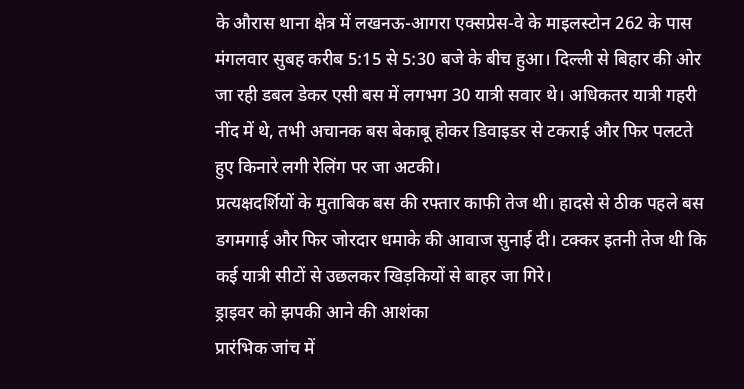के औरास थाना क्षेत्र में लखनऊ-आगरा एक्सप्रेस-वे के माइलस्टोन 262 के पास मंगलवार सुबह करीब 5:15 से 5:30 बजे के बीच हुआ। दिल्ली से बिहार की ओर जा रही डबल डेकर एसी बस में लगभग 30 यात्री सवार थे। अधिकतर यात्री गहरी नींद में थे, तभी अचानक बस बेकाबू होकर डिवाइडर से टकराई और फिर पलटते हुए किनारे लगी रेलिंग पर जा अटकी।
प्रत्यक्षदर्शियों के मुताबिक बस की रफ्तार काफी तेज थी। हादसे से ठीक पहले बस डगमगाई और फिर जोरदार धमाके की आवाज सुनाई दी। टक्कर इतनी तेज थी कि कई यात्री सीटों से उछलकर खिड़कियों से बाहर जा गिरे।
ड्राइवर को झपकी आने की आशंका
प्रारंभिक जांच में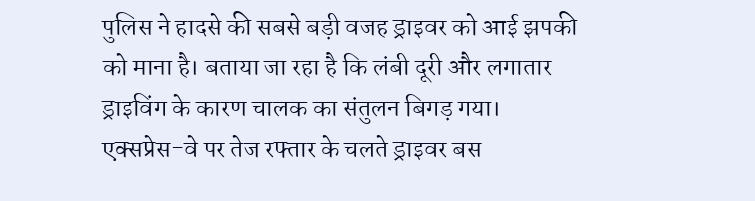पुलिस ने हादसे की सबसे बड़ी वजह ड्राइवर को आई झपकी को माना है। बताया जा रहा है कि लंबी दूरी और लगातार ड्राइविंग के कारण चालक का संतुलन बिगड़ गया। एक्सप्रेस-वे पर तेज रफ्तार के चलते ड्राइवर बस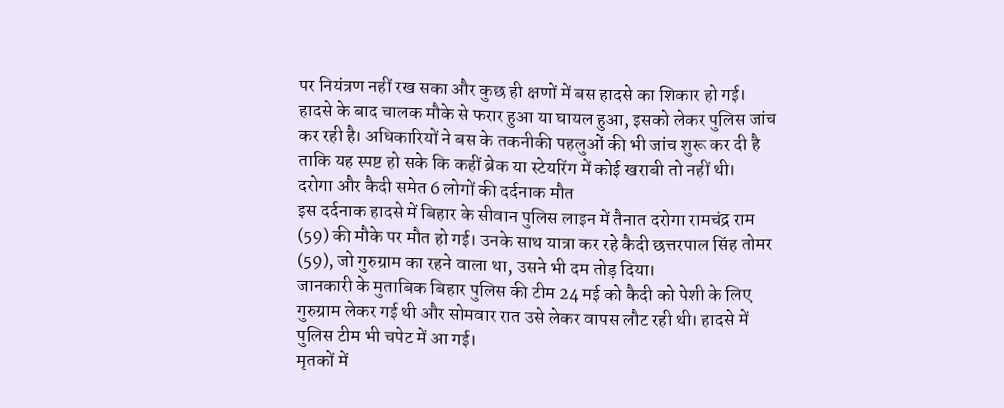पर नियंत्रण नहीं रख सका और कुछ ही क्षणों में बस हादसे का शिकार हो गई।
हादसे के बाद चालक मौके से फरार हुआ या घायल हुआ, इसको लेकर पुलिस जांच कर रही है। अधिकारियों ने बस के तकनीकी पहलुओं की भी जांच शुरू कर दी है ताकि यह स्पष्ट हो सके कि कहीं ब्रेक या स्टेयरिंग में कोई खराबी तो नहीं थी।
दरोगा और कैदी समेत 6 लोगों की दर्दनाक मौत
इस दर्दनाक हादसे में बिहार के सीवान पुलिस लाइन में तैनात दरोगा रामचंद्र राम (59) की मौके पर मौत हो गई। उनके साथ यात्रा कर रहे कैदी छत्तरपाल सिंह तोमर (59), जो गुरुग्राम का रहने वाला था, उसने भी दम तोड़ दिया।
जानकारी के मुताबिक बिहार पुलिस की टीम 24 मई को कैदी को पेशी के लिए गुरुग्राम लेकर गई थी और सोमवार रात उसे लेकर वापस लौट रही थी। हादसे में पुलिस टीम भी चपेट में आ गई।
मृतकों में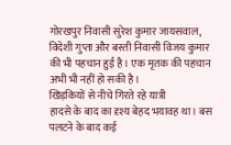गोरखपुर निवासी सुरेश कुमार जायसवाल, विदेशी गुप्ता और बस्ती निवासी विजय कुमार की भी पहचान हुई है। एक मृतक की पहचान अभी भी नहीं हो सकी है।
खिड़कियों से नीचे गिरते रहे यात्री
हादसे के बाद का दृश्य बेहद भयावह था। बस पलटने के बाद कई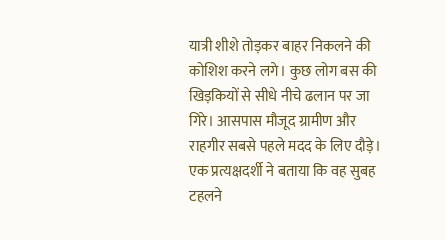यात्री शीशे तोड़कर बाहर निकलने की कोशिश करने लगे। कुछ लोग बस की खिड़कियों से सीधे नीचे ढलान पर जा गिरे। आसपास मौजूद ग्रामीण और राहगीर सबसे पहले मदद के लिए दौड़े।
एक प्रत्यक्षदर्शी ने बताया कि वह सुबह टहलने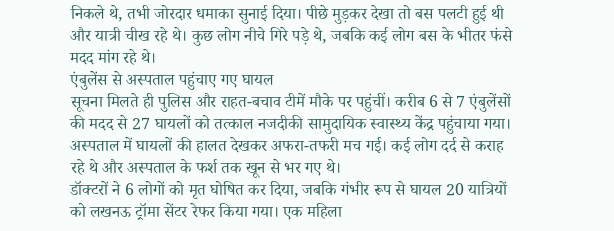निकले थे, तभी जोरदार धमाका सुनाई दिया। पीछे मुड़कर देखा तो बस पलटी हुई थी और यात्री चीख रहे थे। कुछ लोग नीचे गिरे पड़े थे, जबकि कई लोग बस के भीतर फंसे मदद मांग रहे थे।
एंबुलेंस से अस्पताल पहुंचाए गए घायल
सूचना मिलते ही पुलिस और राहत-बचाव टीमें मौके पर पहुंचीं। करीब 6 से 7 एंबुलेंसों की मदद से 27 घायलों को तत्काल नजदीकी सामुदायिक स्वास्थ्य केंद्र पहुंचाया गया। अस्पताल में घायलों की हालत देखकर अफरा-तफरी मच गई। कई लोग दर्द से कराह रहे थे और अस्पताल के फर्श तक खून से भर गए थे।
डॉक्टरों ने 6 लोगों को मृत घोषित कर दिया, जबकि गंभीर रूप से घायल 20 यात्रियों को लखनऊ ट्रॉमा सेंटर रेफर किया गया। एक महिला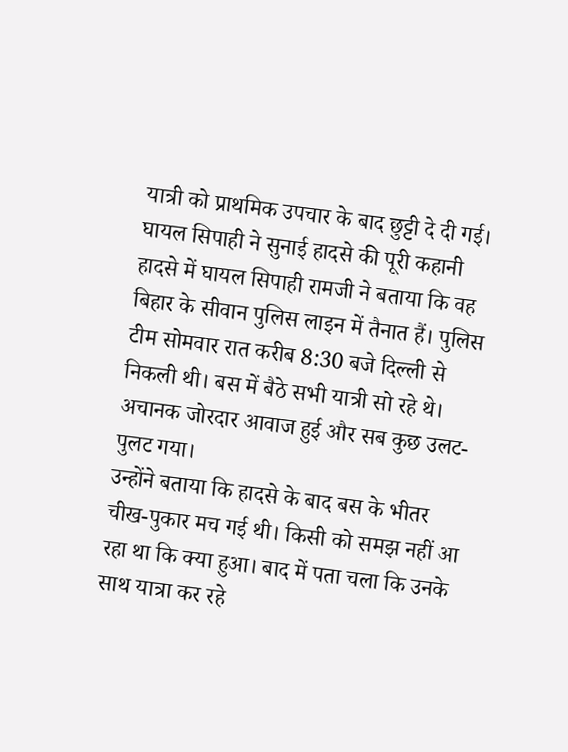यात्री को प्राथमिक उपचार के बाद छुट्टी दे दी गई।
घायल सिपाही ने सुनाई हादसे की पूरी कहानी
हादसे में घायल सिपाही रामजी ने बताया कि वह बिहार के सीवान पुलिस लाइन में तैनात हैं। पुलिस टीम सोमवार रात करीब 8:30 बजे दिल्ली से निकली थी। बस में बैठे सभी यात्री सो रहे थे। अचानक जोरदार आवाज हुई और सब कुछ उलट-पुलट गया।
उन्होंने बताया कि हादसे के बाद बस के भीतर चीख-पुकार मच गई थी। किसी को समझ नहीं आ रहा था कि क्या हुआ। बाद में पता चला कि उनके साथ यात्रा कर रहे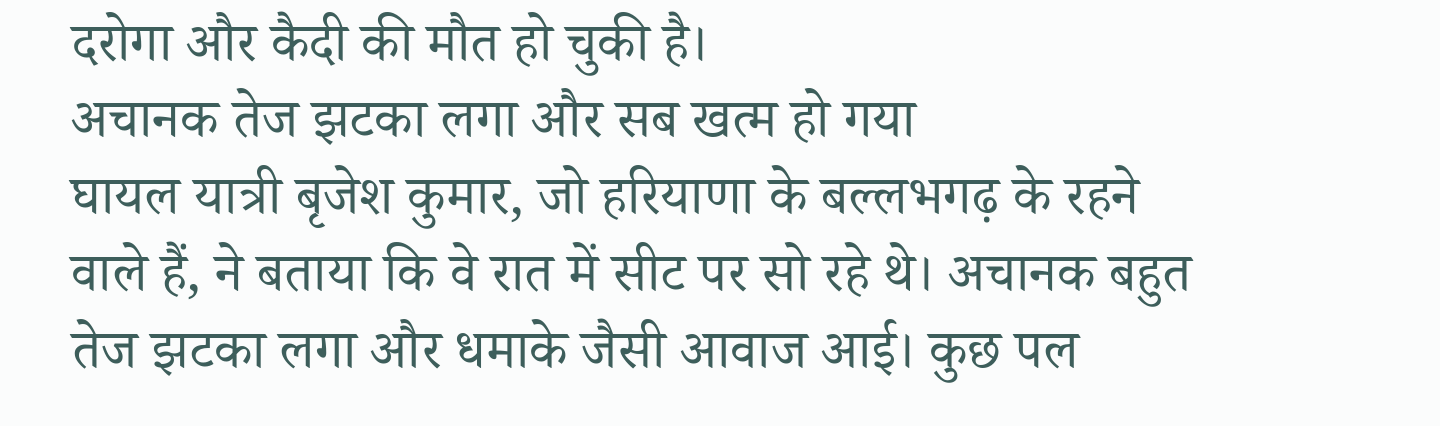दरोगा और कैदी की मौत हो चुकी है।
अचानक तेज झटका लगा और सब खत्म हो गया
घायल यात्री बृजेश कुमार, जो हरियाणा के बल्लभगढ़ के रहने वाले हैं, ने बताया कि वे रात में सीट पर सो रहे थे। अचानक बहुत तेज झटका लगा और धमाके जैसी आवाज आई। कुछ पल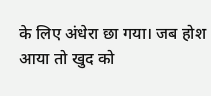के लिए अंधेरा छा गया। जब होश आया तो खुद को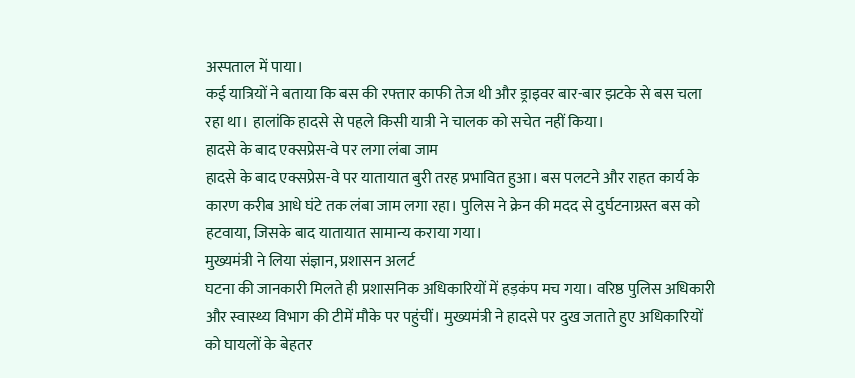अस्पताल में पाया।
कई यात्रियों ने बताया कि बस की रफ्तार काफी तेज थी और ड्राइवर बार-बार झटके से बस चला रहा था। हालांकि हादसे से पहले किसी यात्री ने चालक को सचेत नहीं किया।
हादसे के बाद एक्सप्रेस-वे पर लगा लंबा जाम
हादसे के बाद एक्सप्रेस-वे पर यातायात बुरी तरह प्रभावित हुआ। बस पलटने और राहत कार्य के कारण करीब आधे घंटे तक लंबा जाम लगा रहा। पुलिस ने क्रेन की मदद से दुर्घटनाग्रस्त बस को हटवाया, जिसके बाद यातायात सामान्य कराया गया।
मुख्यमंत्री ने लिया संज्ञान, प्रशासन अलर्ट
घटना की जानकारी मिलते ही प्रशासनिक अधिकारियों में हड़कंप मच गया। वरिष्ठ पुलिस अधिकारी और स्वास्थ्य विभाग की टीमें मौके पर पहुंचीं। मुख्यमंत्री ने हादसे पर दुख जताते हुए अधिकारियों को घायलों के बेहतर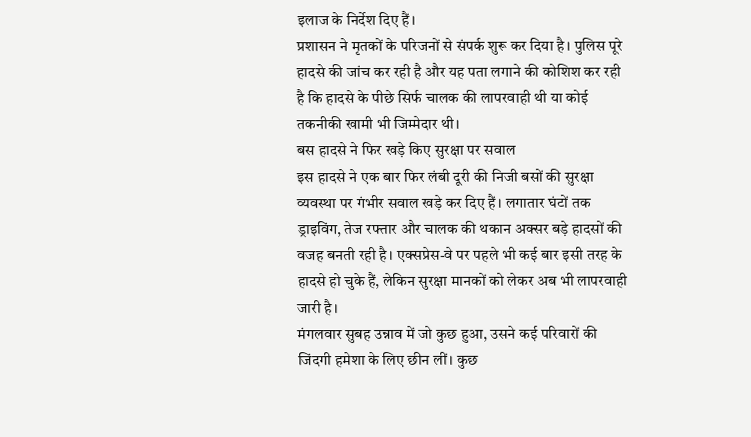इलाज के निर्देश दिए हैं।
प्रशासन ने मृतकों के परिजनों से संपर्क शुरू कर दिया है। पुलिस पूरे हादसे की जांच कर रही है और यह पता लगाने की कोशिश कर रही है कि हादसे के पीछे सिर्फ चालक की लापरवाही थी या कोई तकनीकी खामी भी जिम्मेदार थी।
बस हादसे ने फिर खड़े किए सुरक्षा पर सवाल
इस हादसे ने एक बार फिर लंबी दूरी की निजी बसों की सुरक्षा व्यवस्था पर गंभीर सवाल खड़े कर दिए हैं। लगातार घंटों तक ड्राइविंग, तेज रफ्तार और चालक की थकान अक्सर बड़े हादसों की वजह बनती रही है। एक्सप्रेस-वे पर पहले भी कई बार इसी तरह के हादसे हो चुके हैं, लेकिन सुरक्षा मानकों को लेकर अब भी लापरवाही जारी है।
मंगलवार सुबह उन्नाव में जो कुछ हुआ, उसने कई परिवारों की जिंदगी हमेशा के लिए छीन लीं। कुछ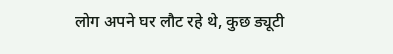लोग अपने घर लौट रहे थे, कुछ ड्यूटी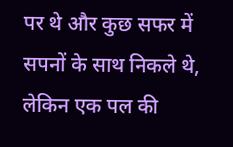पर थे और कुछ सफर में सपनों के साथ निकले थे, लेकिन एक पल की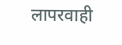लापरवाही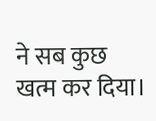ने सब कुछ खत्म कर दिया।